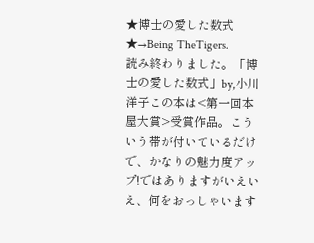★博士の愛した数式★→Being TheTigers.
読み終わりました。「博士の愛した数式」by,小川洋子この本は<第一回本屋大賞>受賞作品。こういう帯が付いているだけで、かなりの魅力度アップ!ではありますがいえいえ、何をおっしゃいます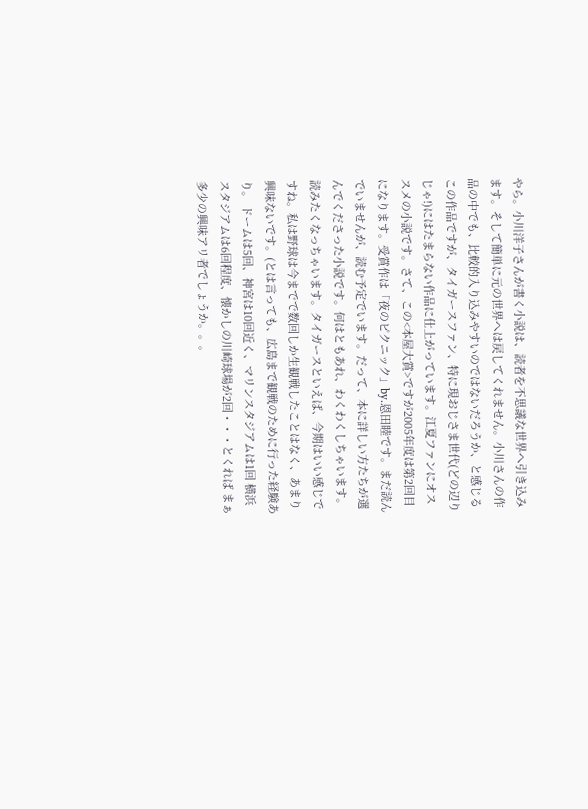やら。小川洋子さんが書く小説は、読者を不思議な世界へ引き込みます。そして簡単に元の世界へは戻してくれません。小川さんの作品の中でも、比較的入り込みやすいのではないだろうか、と感じるこの作品ですが、タイガースファン、特に現おじさま世代(どの辺りじゃ!)にはたまらない作品に仕上がっています。江夏ファンにオススメの小説です。さて、この<本屋大賞>ですが2005年度は第2回目になります。受賞作は「夜のピクニック」by.恩田睦です。まだ読んでいませんが、読む予定でいます。だって、本に詳しい方たちが選んでくださった小説です。何はともあれ、わくわくしちゃいます。読みたくなっちゃいます。タイガースといえば、今期はいい感じですね。私は野球は今までで数回しか生観戦したことはなく、あまり興味ないです。(とは言っても、広島まで観戦のために行った経験あり。 ドームは5回、神宮は10回近く、マリンスタジアムは1回 横浜スタジアムは6回程度、懐かしの川崎球場が2回・・・とくれば まぁ多少の興味アリ者でしょうか。。。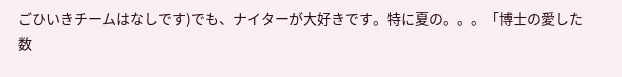ごひいきチームはなしです)でも、ナイターが大好きです。特に夏の。。。「博士の愛した数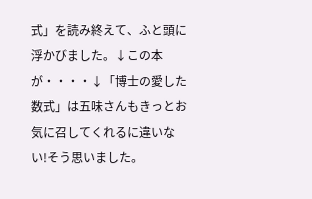式」を読み終えて、ふと頭に浮かびました。↓この本が・・・・↓「博士の愛した数式」は五味さんもきっとお気に召してくれるに違いない!そう思いました。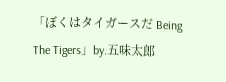「ぼくはタイガースだ Being The Tigers」by.五味太郎